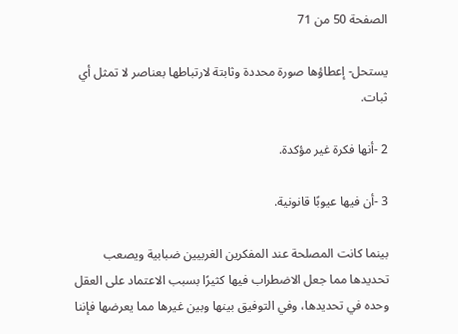الصفحة 50 من 71

يستحل- إعطاؤها صورة محددة وثابتة لارتباطها بعناصر لا تمثل أي ثبات.

2 -أنها فكرة غير مؤكدة.

3 -أن فيها عيوبًا قانونية.

بينما كانت المصلحة عند المفكرين الغربيين ضبابية ويصعب تحديدها مما جعل الاضطراب فيها كثيرًا بسبب الاعتماد على العقل وحده في تحديدها، وفي التوفيق بينها وبين غيرها مما يعرضها فإننا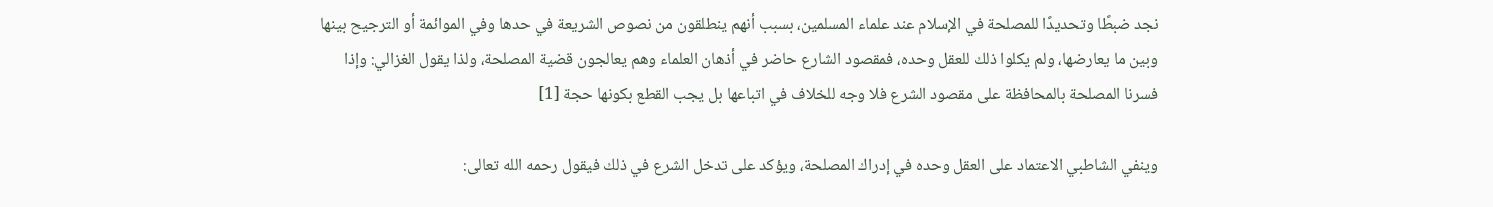نجد ضبطًا وتحديدًا للمصلحة في الإسلام عند علماء المسلمين، بسبب أنهم ينطلقون من نصوص الشريعة في حدها وفي الموائمة أو الترجيح بينها وبين ما يعارضها، ولم يكلوا ذلك للعقل وحده، فمقصود الشارع حاضر في أذهان العلماء وهم يعالجون قضية المصلحة، ولذا يقول الغزالي: وإذا فسرنا المصلحة بالمحافظة على مقصود الشرع فلا وجه للخلاف في اتباعها بل يجب القطع بكونها حجة [1]

وينفي الشاطبي الاعتماد على العقل وحده في إدراك المصلحة، ويؤكد على تدخل الشرع في ذلك فيقول رحمه الله تعالى: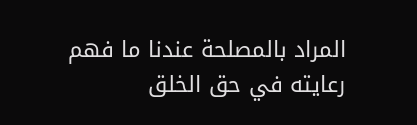المراد بالمصلحة عندنا ما فهم رعايته في حق الخلق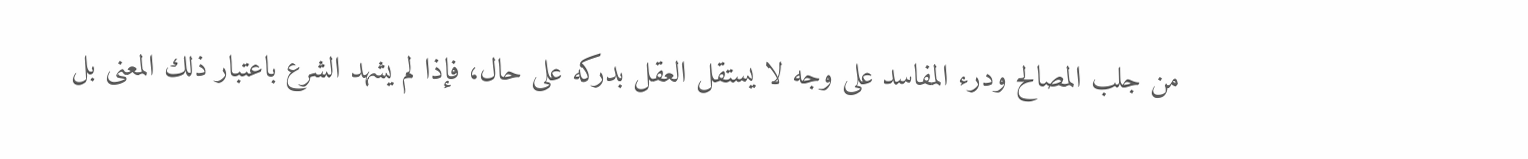من جلب المصالح ودرء المفاسد على وجه لا يستقل العقل بدركه على حال، فإذا لم يشهد الشرع باعتبار ذلك المعنى بل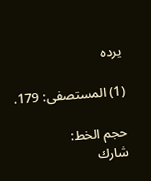يرده

(1) المستصفى: 179.

حجم الخط:
شارك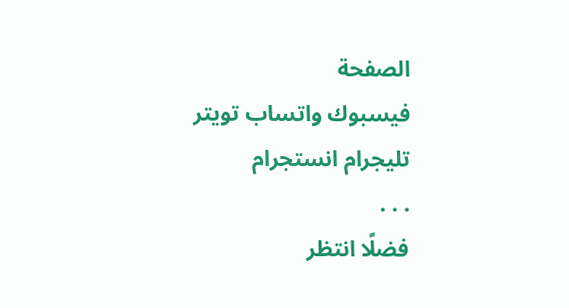الصفحة
فيسبوك واتساب تويتر تليجرام انستجرام
. . .
فضلًا انتظر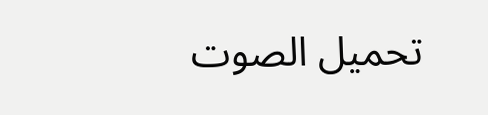تحميل الصوت